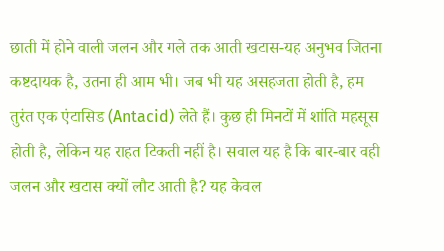छाती में होने वाली जलन और गले तक आती खटास-यह अनुभव जितना कष्टदायक है, उतना ही आम भी। जब भी यह असहजता होती है, हम तुरंत एक एंटासिड (Antacid) लेते हैं। कुछ ही मिनटों में शांति महसूस होती है, लेकिन यह राहत टिकती नहीं है। सवाल यह है कि बार-बार वही जलन और खटास क्यों लौट आती है? यह केवल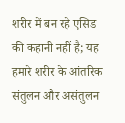शरीर में बन रहे एसिड की कहानी नहीं है; यह हमारे शरीर के आंतरिक संतुलन और असंतुलन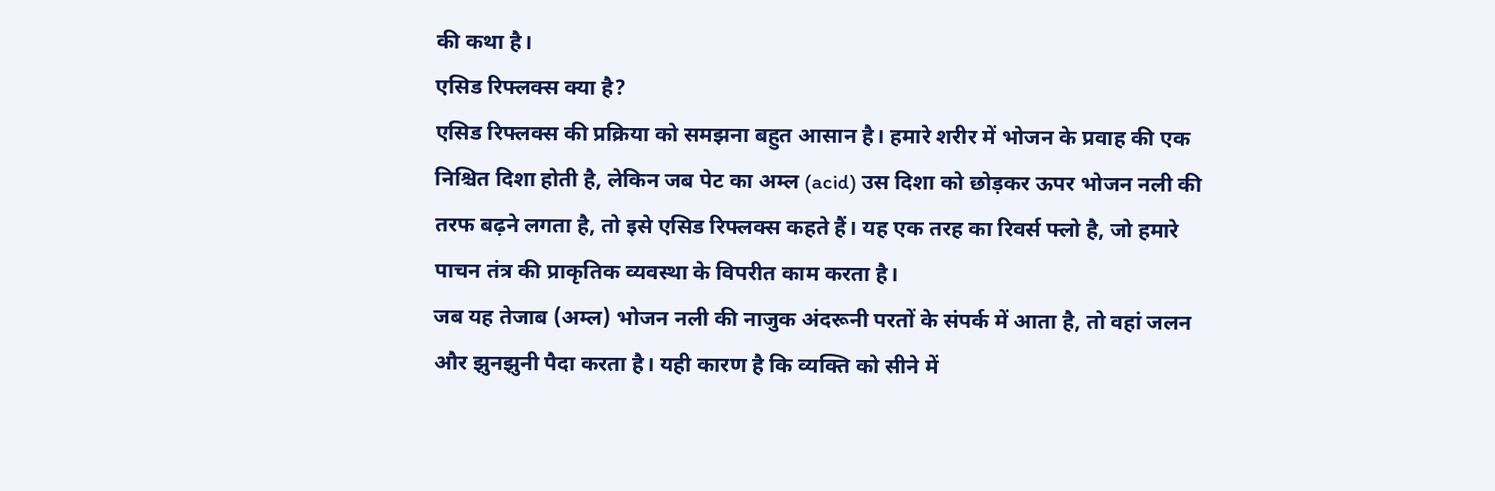की कथा है।
एसिड रिफ्लक्स क्या है?
एसिड रिफ्लक्स की प्रक्रिया को समझना बहुत आसान है। हमारे शरीर में भोजन के प्रवाह की एक निश्चित दिशा होती है, लेकिन जब पेट का अम्ल (acid) उस दिशा को छोड़कर ऊपर भोजन नली की तरफ बढ़ने लगता है, तो इसे एसिड रिफ्लक्स कहते हैं। यह एक तरह का रिवर्स फ्लो है, जो हमारे पाचन तंत्र की प्राकृतिक व्यवस्था के विपरीत काम करता है।
जब यह तेजाब (अम्ल) भोजन नली की नाजुक अंदरूनी परतों के संपर्क में आता है, तो वहां जलन और झुनझुनी पैदा करता है। यही कारण है कि व्यक्ति को सीने में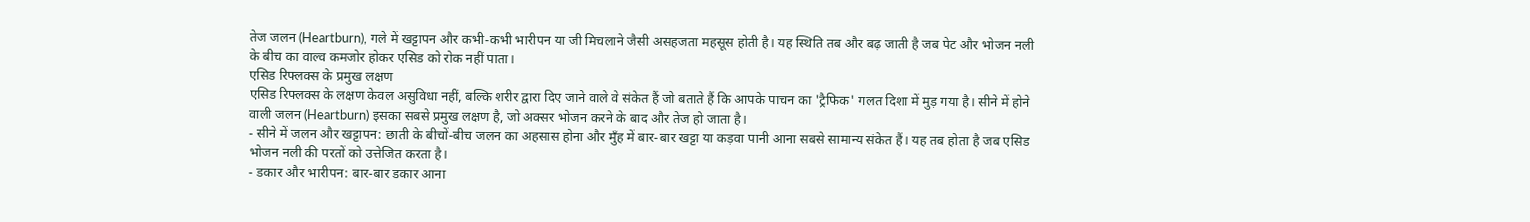तेज जलन (Heartburn), गले में खट्टापन और कभी-कभी भारीपन या जी मिचलाने जैसी असहजता महसूस होती है। यह स्थिति तब और बढ़ जाती है जब पेट और भोजन नली के बीच का वाल्व कमजोर होकर एसिड को रोक नहीं पाता।
एसिड रिफ्लक्स के प्रमुख लक्षण
एसिड रिफ्लक्स के लक्षण केवल असुविधा नहीं, बल्कि शरीर द्वारा दिए जाने वाले वे संकेत हैं जो बताते हैं कि आपके पाचन का 'ट्रैफिक' गलत दिशा में मुड़ गया है। सीने में होने वाली जलन (Heartburn) इसका सबसे प्रमुख लक्षण है, जो अक्सर भोजन करने के बाद और तेज हो जाता है।
- सीने में जलन और खट्टापन: छाती के बीचों-बीच जलन का अहसास होना और मुँह में बार-बार खट्टा या कड़वा पानी आना सबसे सामान्य संकेत हैं। यह तब होता है जब एसिड भोजन नली की परतों को उत्तेजित करता है।
- डकार और भारीपन: बार-बार डकार आना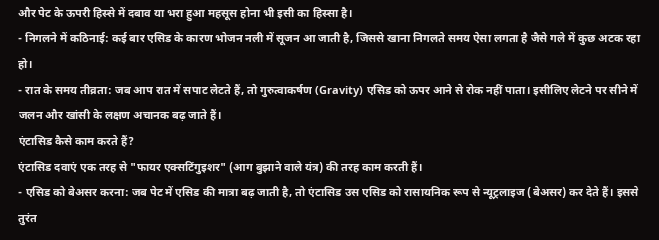और पेट के ऊपरी हिस्से में दबाव या भरा हुआ महसूस होना भी इसी का हिस्सा है।
- निगलने में कठिनाई: कई बार एसिड के कारण भोजन नली में सूजन आ जाती है, जिससे खाना निगलते समय ऐसा लगता है जैसे गले में कुछ अटक रहा हो।
- रात के समय तीव्रता: जब आप रात में सपाट लेटते हैं, तो गुरुत्वाकर्षण (Gravity) एसिड को ऊपर आने से रोक नहीं पाता। इसीलिए लेटने पर सीने में जलन और खांसी के लक्षण अचानक बढ़ जाते हैं।
एंटासिड कैसे काम करते हैं?
एंटासिड दवाएं एक तरह से "फायर एक्सटिंगुइशर" (आग बुझाने वाले यंत्र) की तरह काम करती हैं।
- एसिड को बेअसर करना: जब पेट में एसिड की मात्रा बढ़ जाती है, तो एंटासिड उस एसिड को रासायनिक रूप से न्यूट्रलाइज (बेअसर) कर देते हैं। इससे तुरंत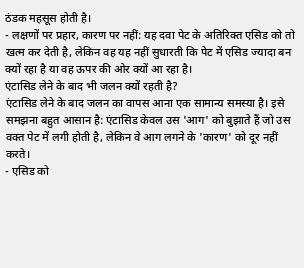ठंडक महसूस होती है।
- लक्षणों पर प्रहार, कारण पर नहीं: यह दवा पेट के अतिरिक्त एसिड को तो खत्म कर देती है, लेकिन वह यह नहीं सुधारती कि पेट में एसिड ज्यादा बन क्यों रहा है या वह ऊपर की ओर क्यों आ रहा है।
एंटासिड लेने के बाद भी जलन क्यों रहती है?
एंटासिड लेने के बाद जलन का वापस आना एक सामान्य समस्या है। इसे समझना बहुत आसान है: एंटासिड केवल उस 'आग' को बुझाते हैं जो उस वक्त पेट में लगी होती है, लेकिन वे आग लगने के 'कारण' को दूर नहीं करते।
- एसिड को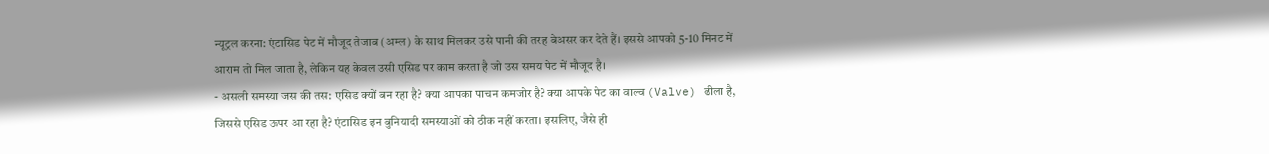न्यूट्रल करना: एंटासिड पेट में मौजूद तेजाब (अम्ल) के साथ मिलकर उसे पानी की तरह बेअसर कर देते हैं। इससे आपको 5-10 मिनट में आराम तो मिल जाता है, लेकिन यह केवल उसी एसिड पर काम करता है जो उस समय पेट में मौजूद है।
- असली समस्या जस की तस: एसिड क्यों बन रहा है? क्या आपका पाचन कमजोर है? क्या आपके पेट का वाल्व (Valve) ढीला है, जिससे एसिड ऊपर आ रहा है? एंटासिड इन बुनियादी समस्याओं को ठीक नहीं करता। इसलिए, जैसे ही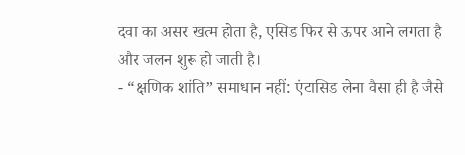दवा का असर खत्म होता है, एसिड फिर से ऊपर आने लगता है और जलन शुरू हो जाती है।
- “क्षणिक शांति” समाधान नहीं: एंटासिड लेना वैसा ही है जैसे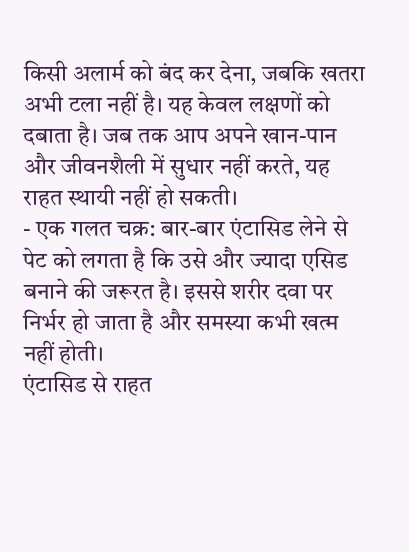किसी अलार्म को बंद कर देना, जबकि खतरा अभी टला नहीं है। यह केवल लक्षणों को दबाता है। जब तक आप अपने खान-पान और जीवनशैली में सुधार नहीं करते, यह राहत स्थायी नहीं हो सकती।
- एक गलत चक्र: बार-बार एंटासिड लेने से पेट को लगता है कि उसे और ज्यादा एसिड बनाने की जरूरत है। इससे शरीर दवा पर निर्भर हो जाता है और समस्या कभी खत्म नहीं होती।
एंटासिड से राहत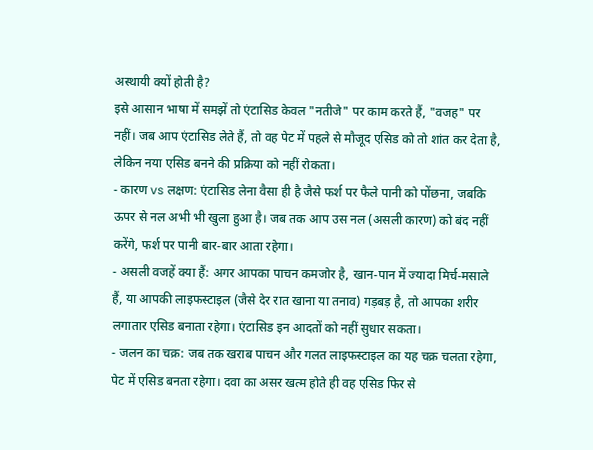अस्थायी क्यों होती है?
इसे आसान भाषा में समझें तो एंटासिड केवल "नतीजे" पर काम करते हैं, "वजह" पर नहीं। जब आप एंटासिड लेते हैं, तो वह पेट में पहले से मौजूद एसिड को तो शांत कर देता है, लेकिन नया एसिड बनने की प्रक्रिया को नहीं रोकता।
- कारण vs लक्षण: एंटासिड लेना वैसा ही है जैसे फर्श पर फैले पानी को पोंछना, जबकि ऊपर से नल अभी भी खुला हुआ है। जब तक आप उस नल (असली कारण) को बंद नहीं करेंगे, फर्श पर पानी बार-बार आता रहेगा।
- असली वजहें क्या हैं: अगर आपका पाचन कमजोर है, खान-पान में ज्यादा मिर्च-मसाले हैं, या आपकी लाइफस्टाइल (जैसे देर रात खाना या तनाव) गड़बड़ है, तो आपका शरीर लगातार एसिड बनाता रहेगा। एंटासिड इन आदतों को नहीं सुधार सकता।
- जलन का चक्र: जब तक खराब पाचन और गलत लाइफस्टाइल का यह चक्र चलता रहेगा, पेट में एसिड बनता रहेगा। दवा का असर खत्म होते ही वह एसिड फिर से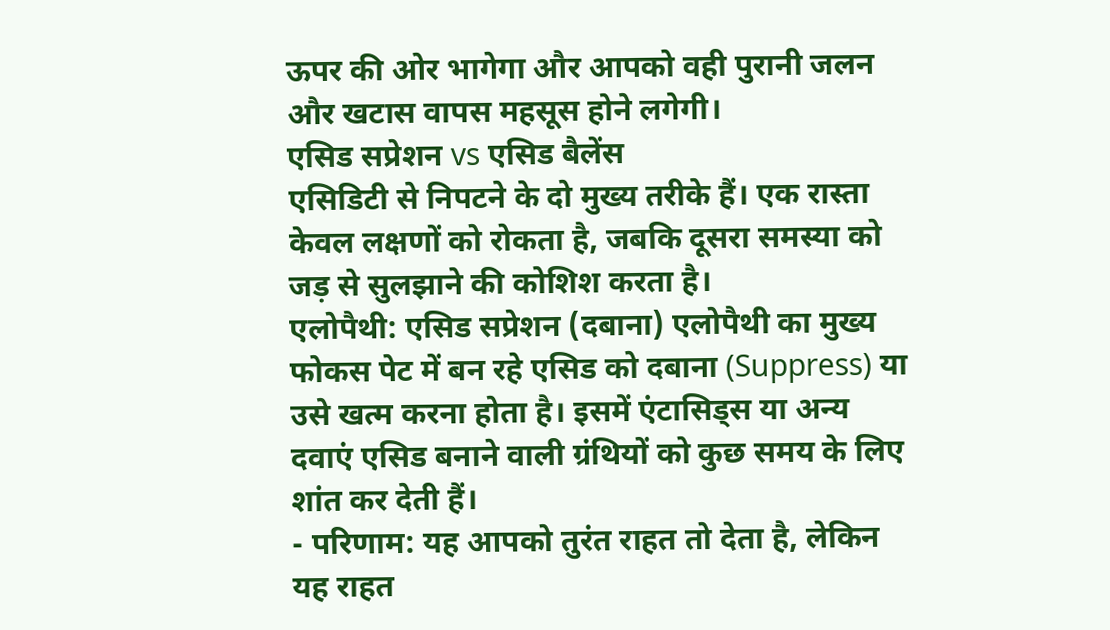ऊपर की ओर भागेगा और आपको वही पुरानी जलन और खटास वापस महसूस होने लगेगी।
एसिड सप्रेशन vs एसिड बैलेंस
एसिडिटी से निपटने के दो मुख्य तरीके हैं। एक रास्ता केवल लक्षणों को रोकता है, जबकि दूसरा समस्या को जड़ से सुलझाने की कोशिश करता है।
एलोपैथी: एसिड सप्रेशन (दबाना) एलोपैथी का मुख्य फोकस पेट में बन रहे एसिड को दबाना (Suppress) या उसे खत्म करना होता है। इसमें एंटासिड्स या अन्य दवाएं एसिड बनाने वाली ग्रंथियों को कुछ समय के लिए शांत कर देती हैं।
- परिणाम: यह आपको तुरंत राहत तो देता है, लेकिन यह राहत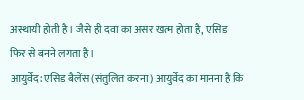अस्थायी होती है। जैसे ही दवा का असर खत्म होता है, एसिड फिर से बनने लगता है।
आयुर्वेद: एसिड बैलेंस (संतुलित करना) आयुर्वेद का मानना है कि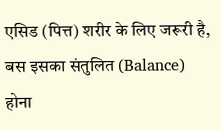एसिड (पित्त) शरीर के लिए जरूरी है, बस इसका संतुलित (Balance) होना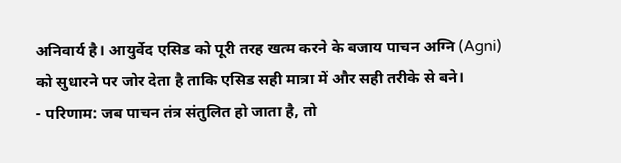अनिवार्य है। आयुर्वेद एसिड को पूरी तरह खत्म करने के बजाय पाचन अग्नि (Agni) को सुधारने पर जोर देता है ताकि एसिड सही मात्रा में और सही तरीके से बने।
- परिणाम: जब पाचन तंत्र संतुलित हो जाता है, तो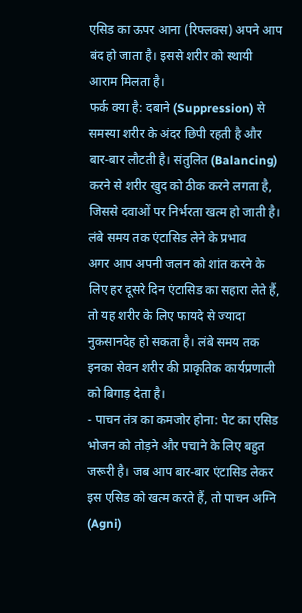एसिड का ऊपर आना (रिफ्लक्स) अपने आप बंद हो जाता है। इससे शरीर को स्थायी आराम मिलता है।
फर्क क्या है: दबाने (Suppression) से समस्या शरीर के अंदर छिपी रहती है और बार-बार लौटती है। संतुलित (Balancing) करने से शरीर खुद को ठीक करने लगता है, जिससे दवाओं पर निर्भरता खत्म हो जाती है।
लंबे समय तक एंटासिड लेने के प्रभाव
अगर आप अपनी जलन को शांत करने के लिए हर दूसरे दिन एंटासिड का सहारा लेते हैं, तो यह शरीर के लिए फायदे से ज्यादा नुकसानदेह हो सकता है। लंबे समय तक इनका सेवन शरीर की प्राकृतिक कार्यप्रणाली को बिगाड़ देता है।
- पाचन तंत्र का कमजोर होना: पेट का एसिड भोजन को तोड़ने और पचाने के लिए बहुत जरूरी है। जब आप बार-बार एंटासिड लेकर इस एसिड को खत्म करते हैं, तो पाचन अग्नि (Agni)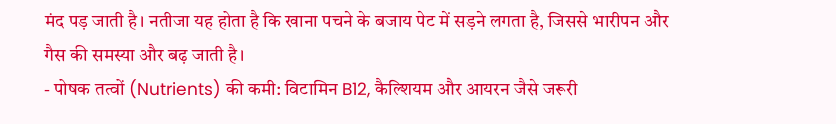मंद पड़ जाती है। नतीजा यह होता है कि खाना पचने के बजाय पेट में सड़ने लगता है, जिससे भारीपन और गैस की समस्या और बढ़ जाती है।
- पोषक तत्वों (Nutrients) की कमी: विटामिन B12, कैल्शियम और आयरन जैसे जरूरी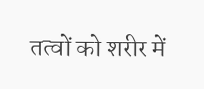तत्वों को शरीर में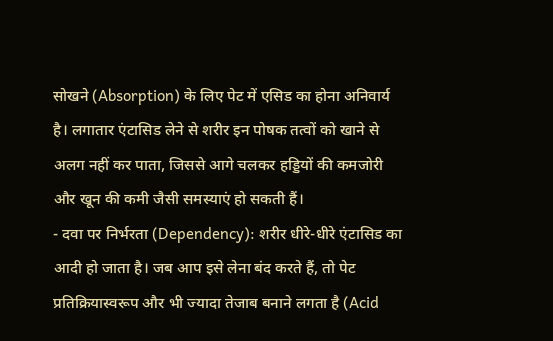सोखने (Absorption) के लिए पेट में एसिड का होना अनिवार्य है। लगातार एंटासिड लेने से शरीर इन पोषक तत्वों को खाने से अलग नहीं कर पाता, जिससे आगे चलकर हड्डियों की कमजोरी और खून की कमी जैसी समस्याएं हो सकती हैं।
- दवा पर निर्भरता (Dependency): शरीर धीरे-धीरे एंटासिड का आदी हो जाता है। जब आप इसे लेना बंद करते हैं, तो पेट प्रतिक्रियास्वरूप और भी ज्यादा तेजाब बनाने लगता है (Acid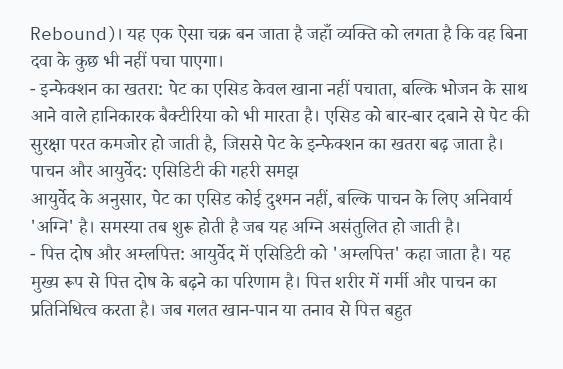Rebound)। यह एक ऐसा चक्र बन जाता है जहाँ व्यक्ति को लगता है कि वह बिना दवा के कुछ भी नहीं पचा पाएगा।
- इन्फेक्शन का खतरा: पेट का एसिड केवल खाना नहीं पचाता, बल्कि भोजन के साथ आने वाले हानिकारक बैक्टीरिया को भी मारता है। एसिड को बार-बार दबाने से पेट की सुरक्षा परत कमजोर हो जाती है, जिससे पेट के इन्फेक्शन का खतरा बढ़ जाता है।
पाचन और आयुर्वेद: एसिडिटी की गहरी समझ
आयुर्वेद के अनुसार, पेट का एसिड कोई दुश्मन नहीं, बल्कि पाचन के लिए अनिवार्य 'अग्नि' है। समस्या तब शुरू होती है जब यह अग्नि असंतुलित हो जाती है।
- पित्त दोष और अम्लपित्त: आयुर्वेद में एसिडिटी को 'अम्लपित्त' कहा जाता है। यह मुख्य रूप से पित्त दोष के बढ़ने का परिणाम है। पित्त शरीर में गर्मी और पाचन का प्रतिनिधित्व करता है। जब गलत खान-पान या तनाव से पित्त बहुत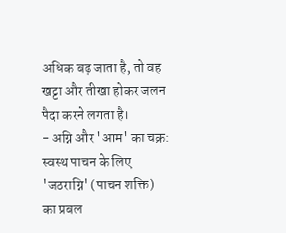अधिक बढ़ जाता है, तो वह खट्टा और तीखा होकर जलन पैदा करने लगता है।
- अग्नि और 'आम' का चक्र: स्वस्थ पाचन के लिए 'जठराग्नि' (पाचन शक्ति) का प्रबल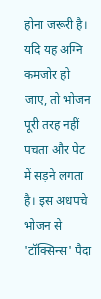होना जरूरी है। यदि यह अग्नि कमजोर हो जाए, तो भोजन पूरी तरह नहीं पचता और पेट में सड़ने लगता है। इस अधपचे भोजन से 'टॉक्सिन्स' पैदा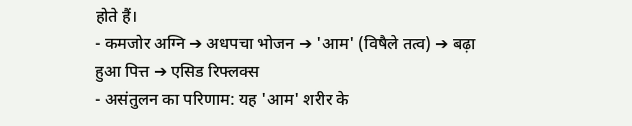होते हैं।
- कमजोर अग्नि ➔ अधपचा भोजन ➔ 'आम' (विषैले तत्व) ➔ बढ़ा हुआ पित्त ➔ एसिड रिफ्लक्स
- असंतुलन का परिणाम: यह 'आम' शरीर के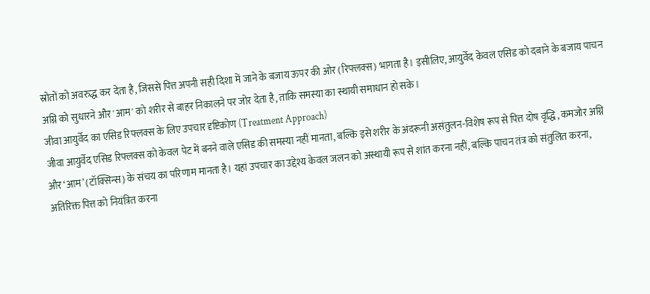स्रोतों को अवरुद्ध कर देता है, जिससे पित्त अपनी सही दिशा में जाने के बजाय ऊपर की ओर (रिफ्लक्स) भागता है। इसीलिए, आयुर्वेद केवल एसिड को दबाने के बजाय पाचन अग्नि को सुधारने और 'आम' को शरीर से बाहर निकालने पर जोर देता है, ताकि समस्या का स्थायी समाधान हो सके।
जीवा आयुर्वेद का एसिड रिफ्लक्स के लिए उपचार दृष्टिकोण (Treatment Approach)
जीवा आयुर्वेद एसिड रिफ्लक्स को केवल पेट में बनने वाले एसिड की समस्या नहीं मानता, बल्कि इसे शरीर के अंदरूनी असंतुलन-विशेष रूप से पित्त दोष वृद्धि, कमजोर अग्नि और ‘आम’ (टॉक्सिन्स) के संचय का परिणाम मानता है। यहां उपचार का उद्देश्य केवल जलन को अस्थायी रूप से शांत करना नहीं, बल्कि पाचन तंत्र को संतुलित करना, अतिरिक्त पित्त को नियंत्रित करना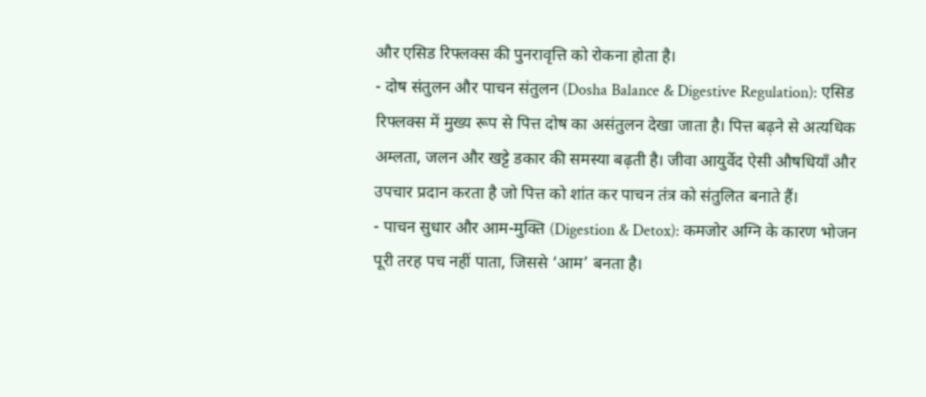और एसिड रिफ्लक्स की पुनरावृत्ति को रोकना होता है।
- दोष संतुलन और पाचन संतुलन (Dosha Balance & Digestive Regulation): एसिड रिफ्लक्स में मुख्य रूप से पित्त दोष का असंतुलन देखा जाता है। पित्त बढ़ने से अत्यधिक अम्लता, जलन और खट्टे डकार की समस्या बढ़ती है। जीवा आयुर्वेद ऐसी औषधियाँ और उपचार प्रदान करता है जो पित्त को शांत कर पाचन तंत्र को संतुलित बनाते हैं।
- पाचन सुधार और आम-मुक्ति (Digestion & Detox): कमजोर अग्नि के कारण भोजन पूरी तरह पच नहीं पाता, जिससे ‘आम’ बनता है।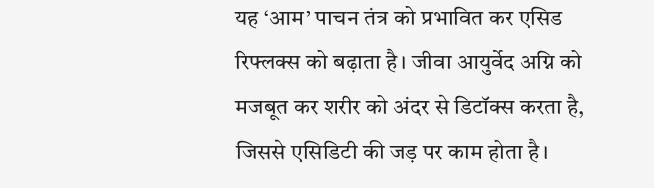यह ‘आम’ पाचन तंत्र को प्रभावित कर एसिड रिफ्लक्स को बढ़ाता है। जीवा आयुर्वेद अग्नि को मजबूत कर शरीर को अंदर से डिटॉक्स करता है, जिससे एसिडिटी की जड़ पर काम होता है।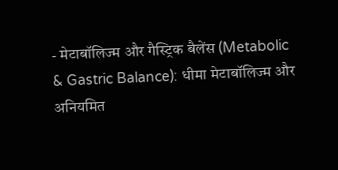- मेटाबॉलिज्म और गैस्ट्रिक बैलेंस (Metabolic & Gastric Balance): धीमा मेटाबॉलिज्म और अनियमित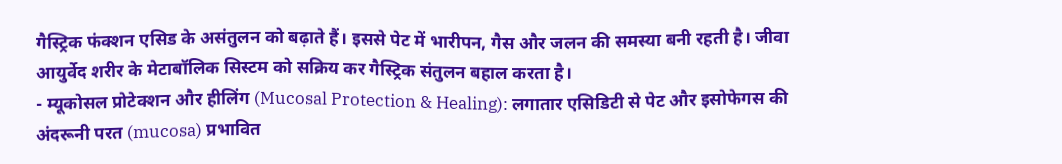गैस्ट्रिक फंक्शन एसिड के असंतुलन को बढ़ाते हैं। इससे पेट में भारीपन, गैस और जलन की समस्या बनी रहती है। जीवा आयुर्वेद शरीर के मेटाबॉलिक सिस्टम को सक्रिय कर गैस्ट्रिक संतुलन बहाल करता है।
- म्यूकोसल प्रोटेक्शन और हीलिंग (Mucosal Protection & Healing): लगातार एसिडिटी से पेट और इसोफेगस की अंदरूनी परत (mucosa) प्रभावित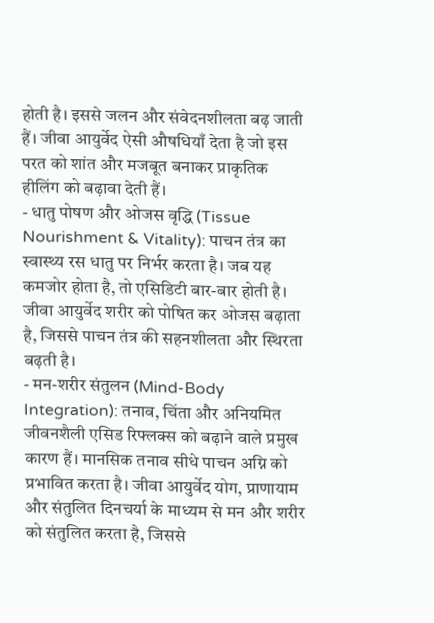होती है। इससे जलन और संवेदनशीलता बढ़ जाती हैं। जीवा आयुर्वेद ऐसी औषधियाँ देता है जो इस परत को शांत और मजबूत बनाकर प्राकृतिक हीलिंग को बढ़ावा देती हैं।
- धातु पोषण और ओजस वृद्धि (Tissue Nourishment & Vitality): पाचन तंत्र का स्वास्थ्य रस धातु पर निर्भर करता है। जब यह कमजोर होता है, तो एसिडिटी बार-बार होती है। जीवा आयुर्वेद शरीर को पोषित कर ओजस बढ़ाता है, जिससे पाचन तंत्र की सहनशीलता और स्थिरता बढ़ती है।
- मन-शरीर संतुलन (Mind-Body Integration): तनाव, चिंता और अनियमित जीवनशैली एसिड रिफ्लक्स को बढ़ाने वाले प्रमुख कारण हैं। मानसिक तनाव सीधे पाचन अग्नि को प्रभावित करता है। जीवा आयुर्वेद योग, प्राणायाम और संतुलित दिनचर्या के माध्यम से मन और शरीर को संतुलित करता है, जिससे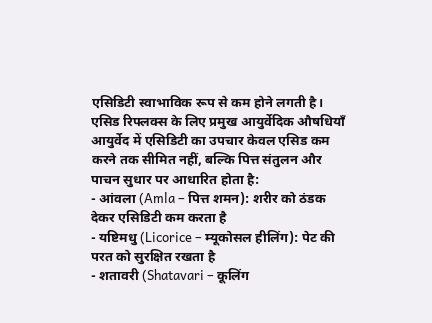एसिडिटी स्वाभाविक रूप से कम होने लगती है।
एसिड रिफ्लक्स के लिए प्रमुख आयुर्वेदिक औषधियाँ
आयुर्वेद में एसिडिटी का उपचार केवल एसिड कम करने तक सीमित नहीं, बल्कि पित्त संतुलन और पाचन सुधार पर आधारित होता है:
- आंवला (Amla – पित्त शमन): शरीर को ठंडक देकर एसिडिटी कम करता है
- यष्टिमधु (Licorice – म्यूकोसल हीलिंग): पेट की परत को सुरक्षित रखता है
- शतावरी (Shatavari – कूलिंग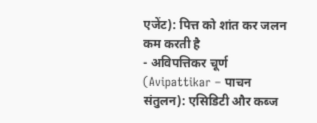एजेंट): पित्त को शांत कर जलन कम करती है
- अविपत्तिकर चूर्ण (Avipattikar – पाचन संतुलन): एसिडिटी और कब्ज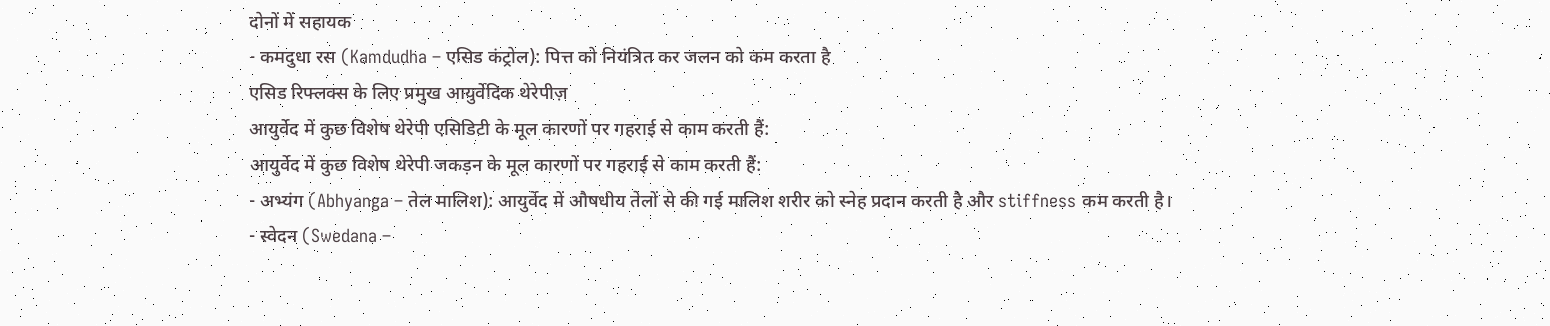दोनों में सहायक
- कमदुधा रस (Kamdudha – एसिड कंट्रोल): पित्त को नियंत्रित कर जलन को कम करता है
एसिड रिफ्लक्स के लिए प्रमुख आयुर्वेदिक थेरेपीज़
आयुर्वेद में कुछ विशेष थेरेपी एसिडिटी के मूल कारणों पर गहराई से काम करती हैं:
आयुर्वेद में कुछ विशेष थेरेपी जकड़न के मूल कारणों पर गहराई से काम करती हैं:
- अभ्यंग (Abhyanga – तेल मालिश): आयुर्वेद में औषधीय तेलों से की गई मालिश शरीर को स्नेह प्रदान करती है और stiffness कम करती है।
- स्वेदन (Swedana –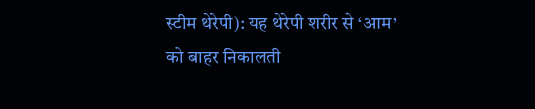स्टीम थेरेपी): यह थेरेपी शरीर से ‘आम’ को बाहर निकालती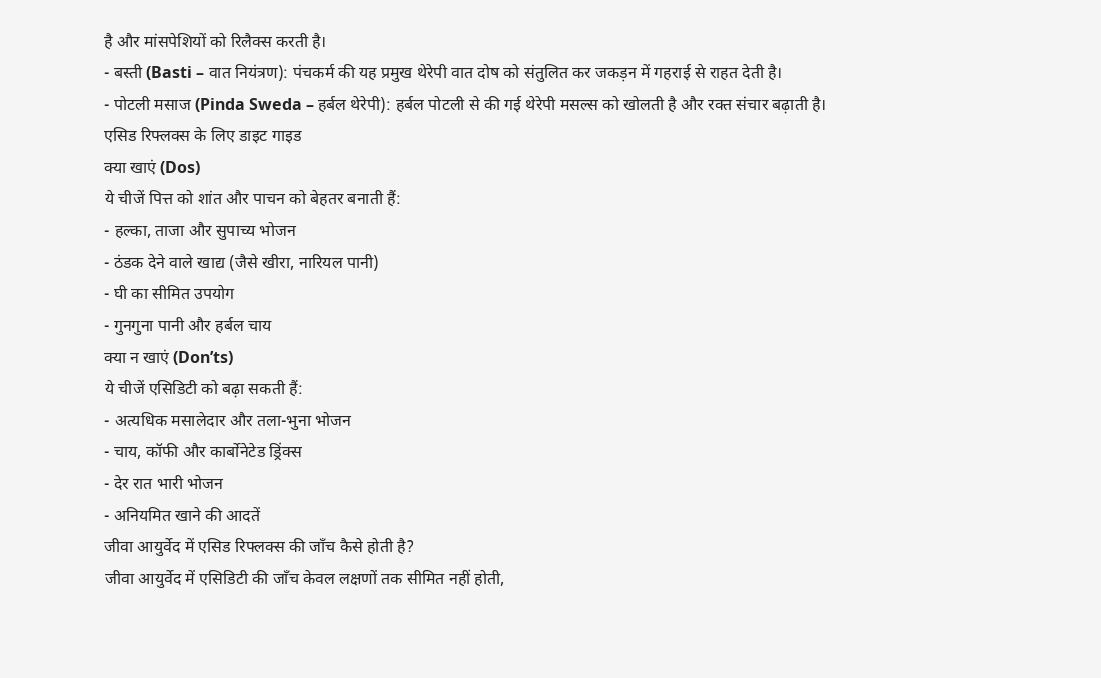है और मांसपेशियों को रिलैक्स करती है।
- बस्ती (Basti – वात नियंत्रण): पंचकर्म की यह प्रमुख थेरेपी वात दोष को संतुलित कर जकड़न में गहराई से राहत देती है।
- पोटली मसाज (Pinda Sweda – हर्बल थेरेपी): हर्बल पोटली से की गई थेरेपी मसल्स को खोलती है और रक्त संचार बढ़ाती है।
एसिड रिफ्लक्स के लिए डाइट गाइड
क्या खाएं (Dos)
ये चीजें पित्त को शांत और पाचन को बेहतर बनाती हैं:
- हल्का, ताजा और सुपाच्य भोजन
- ठंडक देने वाले खाद्य (जैसे खीरा, नारियल पानी)
- घी का सीमित उपयोग
- गुनगुना पानी और हर्बल चाय
क्या न खाएं (Don’ts)
ये चीजें एसिडिटी को बढ़ा सकती हैं:
- अत्यधिक मसालेदार और तला-भुना भोजन
- चाय, कॉफी और कार्बोनेटेड ड्रिंक्स
- देर रात भारी भोजन
- अनियमित खाने की आदतें
जीवा आयुर्वेद में एसिड रिफ्लक्स की जाँच कैसे होती है?
जीवा आयुर्वेद में एसिडिटी की जाँच केवल लक्षणों तक सीमित नहीं होती,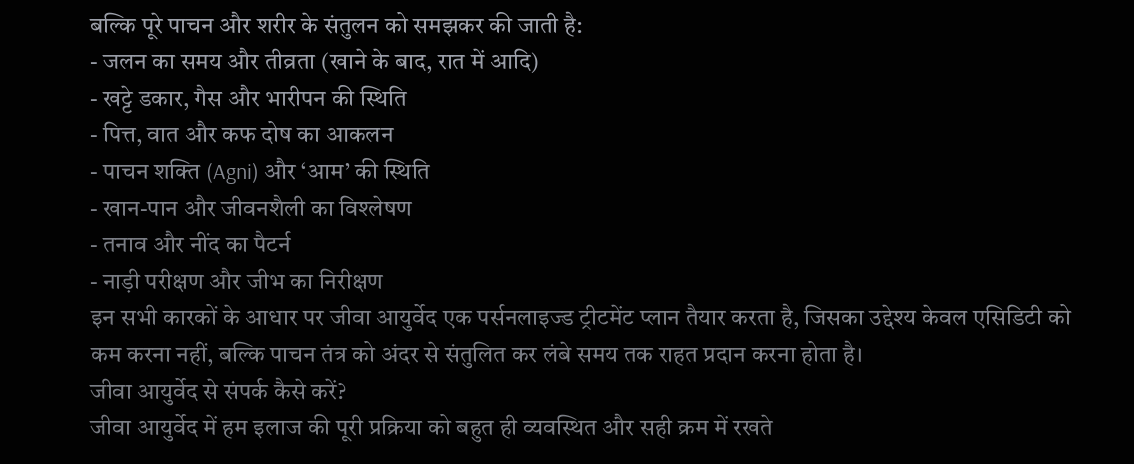बल्कि पूरे पाचन और शरीर के संतुलन को समझकर की जाती है:
- जलन का समय और तीव्रता (खाने के बाद, रात में आदि)
- खट्टे डकार, गैस और भारीपन की स्थिति
- पित्त, वात और कफ दोष का आकलन
- पाचन शक्ति (Agni) और ‘आम’ की स्थिति
- खान-पान और जीवनशैली का विश्लेषण
- तनाव और नींद का पैटर्न
- नाड़ी परीक्षण और जीभ का निरीक्षण
इन सभी कारकों के आधार पर जीवा आयुर्वेद एक पर्सनलाइज्ड ट्रीटमेंट प्लान तैयार करता है, जिसका उद्देश्य केवल एसिडिटी को कम करना नहीं, बल्कि पाचन तंत्र को अंदर से संतुलित कर लंबे समय तक राहत प्रदान करना होता है।
जीवा आयुर्वेद से संपर्क कैसे करें?
जीवा आयुर्वेद में हम इलाज की पूरी प्रक्रिया को बहुत ही व्यवस्थित और सही क्रम में रखते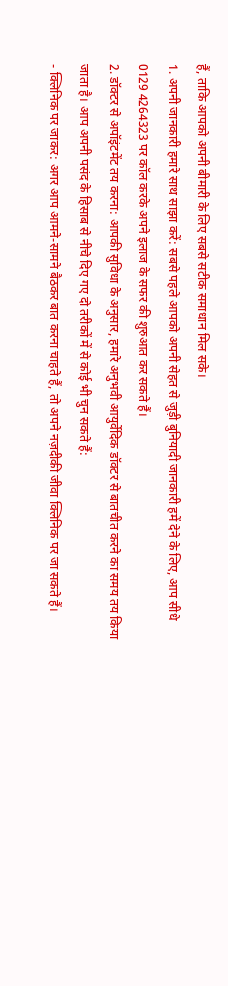हैं, ताकि आपको अपनी बीमारी के लिए सबसे सटीक समाधान मिल सके।
1. अपनी जानकारी हमारे साथ साझा करें: सबसे पहले आपको अपनी सेहत से जुड़ी बुनियादी जानकारी हमें देने के लिए, आप सीधे 0129 4264323 पर कॉल करके अपने इलाज के सफर की शुरुआत कर सकते हैं।
2. डॉक्टर से अपॉइंटमेंट तय करना: आपकी सुविधा के अनुसार, हमारे अनुभवी आयुर्वेदिक डॉक्टर से बातचीत करने का समय तय किया जाता है। आप अपनी पसंद के हिसाब से नीचे दिए गए दो तरीकों में से कोई भी चुन सकते हैं:
- क्लिनिक पर जाकर: अगर आप आमने-सामने बैठकर बात करना चाहते हैं, तो अपने नज़दीकी जीवा क्लिनिक पर जा सकते हैं।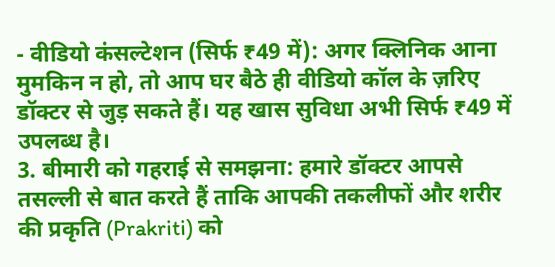- वीडियो कंसल्टेशन (सिर्फ ₹49 में): अगर क्लिनिक आना मुमकिन न हो, तो आप घर बैठे ही वीडियो कॉल के ज़रिए डॉक्टर से जुड़ सकते हैं। यह खास सुविधा अभी सिर्फ ₹49 में उपलब्ध है।
3. बीमारी को गहराई से समझना: हमारे डॉक्टर आपसे तसल्ली से बात करते हैं ताकि आपकी तकलीफों और शरीर की प्रकृति (Prakriti) को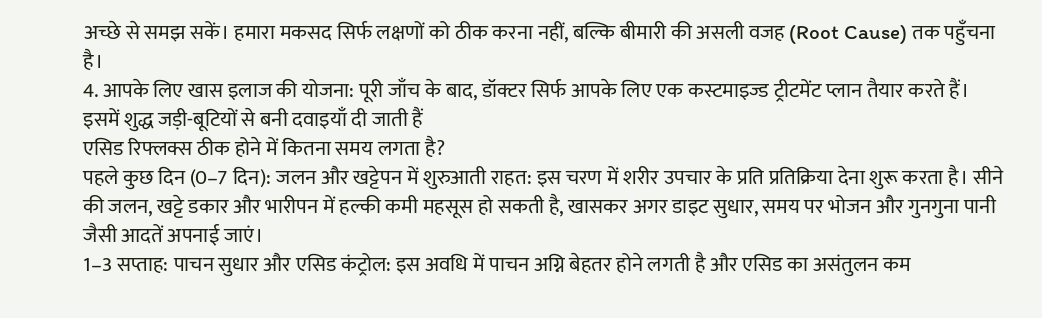अच्छे से समझ सकें। हमारा मकसद सिर्फ लक्षणों को ठीक करना नहीं, बल्कि बीमारी की असली वजह (Root Cause) तक पहुँचना है।
4. आपके लिए खास इलाज की योजना: पूरी जाँच के बाद, डॉक्टर सिर्फ आपके लिए एक कस्टमाइज्ड ट्रीटमेंट प्लान तैयार करते हैं। इसमें शुद्ध जड़ी-बूटियों से बनी दवाइयाँ दी जाती हैं
एसिड रिफ्लक्स ठीक होने में कितना समय लगता है?
पहले कुछ दिन (0–7 दिन): जलन और खट्टेपन में शुरुआती राहत: इस चरण में शरीर उपचार के प्रति प्रतिक्रिया देना शुरू करता है। सीने की जलन, खट्टे डकार और भारीपन में हल्की कमी महसूस हो सकती है, खासकर अगर डाइट सुधार, समय पर भोजन और गुनगुना पानी जैसी आदतें अपनाई जाएं।
1–3 सप्ताह: पाचन सुधार और एसिड कंट्रोल: इस अवधि में पाचन अग्नि बेहतर होने लगती है और एसिड का असंतुलन कम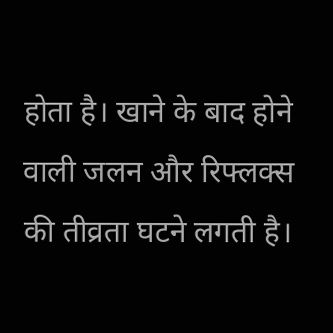होता है। खाने के बाद होने वाली जलन और रिफ्लक्स की तीव्रता घटने लगती है।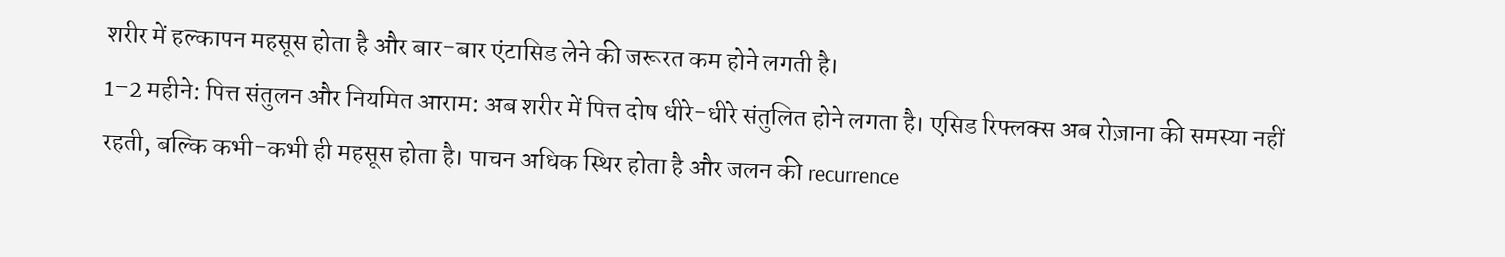शरीर में हल्कापन महसूस होता है और बार-बार एंटासिड लेने की जरूरत कम होने लगती है।
1–2 महीने: पित्त संतुलन और नियमित आराम: अब शरीर में पित्त दोष धीरे-धीरे संतुलित होने लगता है। एसिड रिफ्लक्स अब रोज़ाना की समस्या नहीं रहती, बल्कि कभी-कभी ही महसूस होता है। पाचन अधिक स्थिर होता है और जलन की recurrence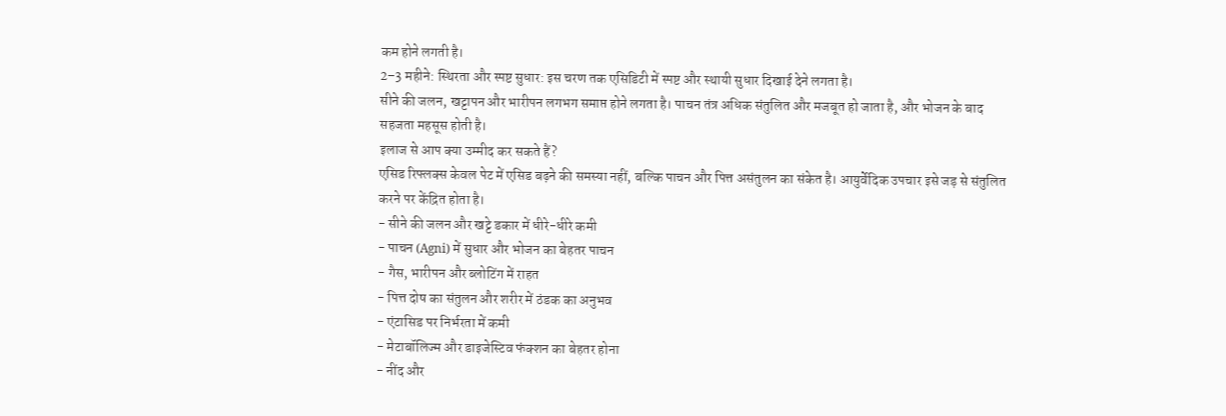कम होने लगती है।
2–3 महीने: स्थिरता और स्पष्ट सुधार: इस चरण तक एसिडिटी में स्पष्ट और स्थायी सुधार दिखाई देने लगता है।
सीने की जलन, खट्टापन और भारीपन लगभग समाप्त होने लगता है। पाचन तंत्र अधिक संतुलित और मजबूत हो जाता है, और भोजन के बाद सहजता महसूस होती है।
इलाज से आप क्या उम्मीद कर सकते हैं?
एसिड रिफ्लक्स केवल पेट में एसिड बढ़ने की समस्या नहीं, बल्कि पाचन और पित्त असंतुलन का संकेत है। आयुर्वेदिक उपचार इसे जड़ से संतुलित करने पर केंद्रित होता है।
- सीने की जलन और खट्टे डकार में धीरे-धीरे कमी
- पाचन (Agni) में सुधार और भोजन का बेहतर पाचन
- गैस, भारीपन और ब्लोटिंग में राहत
- पित्त दोष का संतुलन और शरीर में ठंडक का अनुभव
- एंटासिड पर निर्भरता में कमी
- मेटाबॉलिज्म और डाइजेस्टिव फंक्शन का बेहतर होना
- नींद और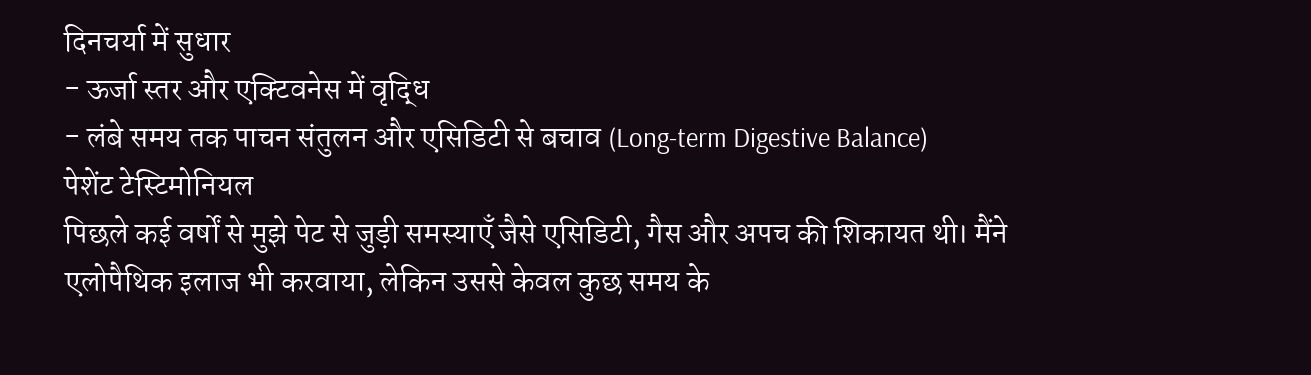दिनचर्या में सुधार
- ऊर्जा स्तर और एक्टिवनेस में वृद्धि
- लंबे समय तक पाचन संतुलन और एसिडिटी से बचाव (Long-term Digestive Balance)
पेशेंट टेस्टिमोनियल
पिछले कई वर्षों से मुझे पेट से जुड़ी समस्याएँ जैसे एसिडिटी, गैस और अपच की शिकायत थी। मैंने एलोपैथिक इलाज भी करवाया, लेकिन उससे केवल कुछ समय के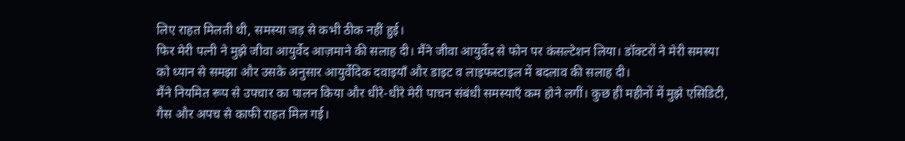लिए राहत मिलती थी, समस्या जड़ से कभी ठीक नहीं हुई।
फिर मेरी पत्नी ने मुझे जीवा आयुर्वेद आज़माने की सलाह दी। मैंने जीवा आयुर्वेद से फोन पर कंसल्टेशन लिया। डॉक्टरों ने मेरी समस्या को ध्यान से समझा और उसके अनुसार आयुर्वेदिक दवाइयाँ और डाइट व लाइफस्टाइल में बदलाव की सलाह दी।
मैंने नियमित रूप से उपचार का पालन किया और धीरे-धीरे मेरी पाचन संबंधी समस्याएँ कम होने लगीं। कुछ ही महीनों में मुझे एसिडिटी, गैस और अपच से काफी राहत मिल गई।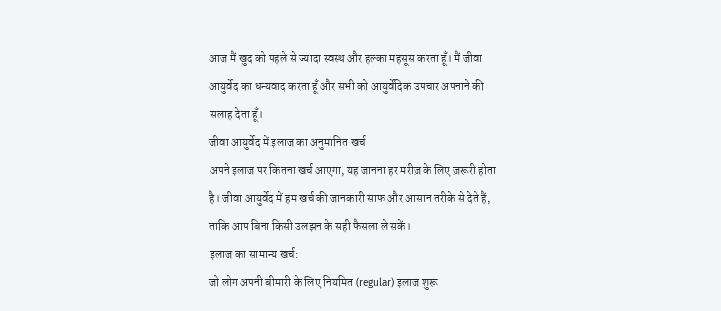आज मैं खुद को पहले से ज्यादा स्वस्थ और हल्का महसूस करता हूँ। मैं जीवा आयुर्वेद का धन्यवाद करता हूँ और सभी को आयुर्वेदिक उपचार अपनाने की सलाह देता हूँ।
जीवा आयुर्वेद में इलाज का अनुमानित खर्च
अपने इलाज पर कितना खर्च आएगा, यह जानना हर मरीज़ के लिए ज़रूरी होता है। जीवा आयुर्वेद में हम खर्च की जानकारी साफ और आसान तरीके से देते हैं, ताकि आप बिना किसी उलझन के सही फैसला ले सकें।
इलाज का सामान्य खर्च:
जो लोग अपनी बीमारी के लिए नियमित (regular) इलाज शुरू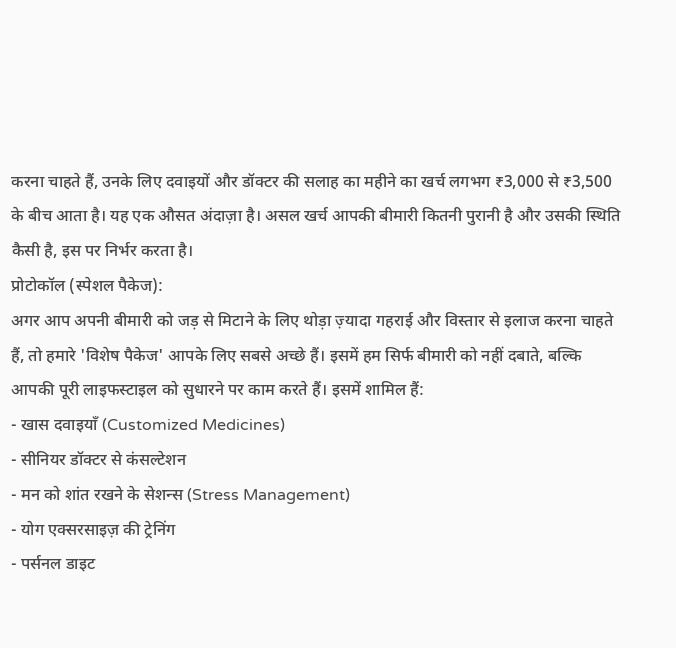करना चाहते हैं, उनके लिए दवाइयों और डॉक्टर की सलाह का महीने का खर्च लगभग ₹3,000 से ₹3,500 के बीच आता है। यह एक औसत अंदाज़ा है। असल खर्च आपकी बीमारी कितनी पुरानी है और उसकी स्थिति कैसी है, इस पर निर्भर करता है।
प्रोटोकॉल (स्पेशल पैकेज):
अगर आप अपनी बीमारी को जड़ से मिटाने के लिए थोड़ा ज़्यादा गहराई और विस्तार से इलाज करना चाहते हैं, तो हमारे 'विशेष पैकेज' आपके लिए सबसे अच्छे हैं। इसमें हम सिर्फ बीमारी को नहीं दबाते, बल्कि आपकी पूरी लाइफस्टाइल को सुधारने पर काम करते हैं। इसमें शामिल हैं:
- खास दवाइयाँ (Customized Medicines)
- सीनियर डॉक्टर से कंसल्टेशन
- मन को शांत रखने के सेशन्स (Stress Management)
- योग एक्सरसाइज़ की ट्रेनिंग
- पर्सनल डाइट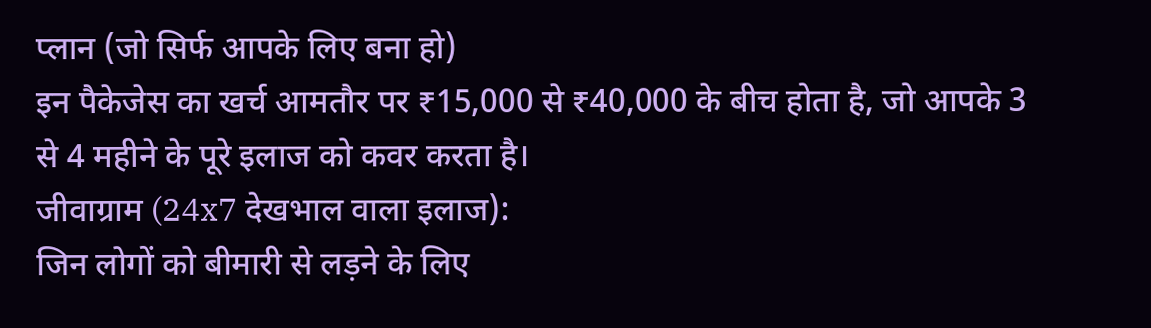प्लान (जो सिर्फ आपके लिए बना हो)
इन पैकेजेस का खर्च आमतौर पर ₹15,000 से ₹40,000 के बीच होता है, जो आपके 3 से 4 महीने के पूरे इलाज को कवर करता है।
जीवाग्राम (24x7 देखभाल वाला इलाज):
जिन लोगों को बीमारी से लड़ने के लिए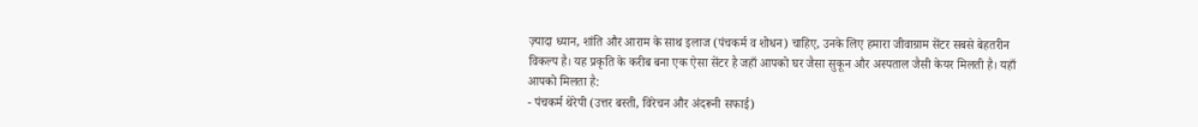ज़्यादा ध्यान, शांति और आराम के साथ इलाज (पंचकर्म व शोधन) चाहिए, उनके लिए हमारा जीवाग्राम सेंटर सबसे बेहतरीन विकल्प है। यह प्रकृति के करीब बना एक ऐसा सेंटर है जहाँ आपको घर जैसा सुकून और अस्पताल जैसी केयर मिलती है। यहाँ आपको मिलता है:
- पंचकर्म थेरेपी (उत्तर बस्ती, विरेचन और अंदरूनी सफाई)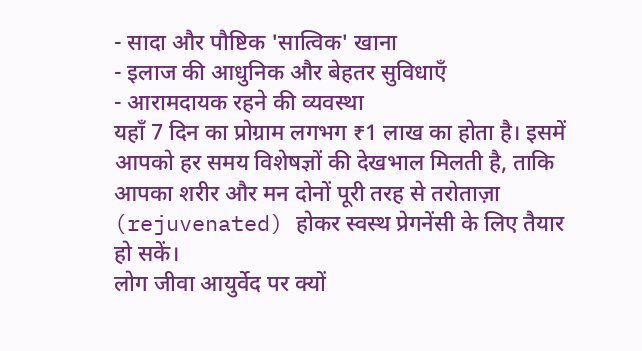- सादा और पौष्टिक 'सात्विक' खाना
- इलाज की आधुनिक और बेहतर सुविधाएँ
- आरामदायक रहने की व्यवस्था
यहाँ 7 दिन का प्रोग्राम लगभग ₹1 लाख का होता है। इसमें आपको हर समय विशेषज्ञों की देखभाल मिलती है, ताकि आपका शरीर और मन दोनों पूरी तरह से तरोताज़ा (rejuvenated) होकर स्वस्थ प्रेगनेंसी के लिए तैयार हो सकें।
लोग जीवा आयुर्वेद पर क्यों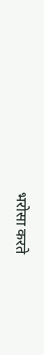भरोसा करते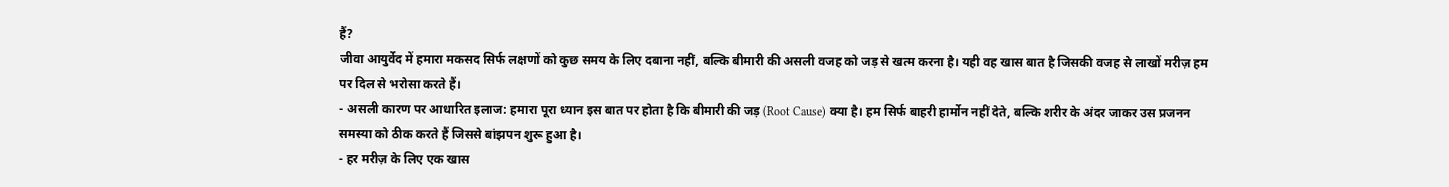हैं?
जीवा आयुर्वेद में हमारा मकसद सिर्फ लक्षणों को कुछ समय के लिए दबाना नहीं, बल्कि बीमारी की असली वजह को जड़ से खत्म करना है। यही वह खास बात है जिसकी वजह से लाखों मरीज़ हम पर दिल से भरोसा करते हैं।
- असली कारण पर आधारित इलाज: हमारा पूरा ध्यान इस बात पर होता है कि बीमारी की जड़ (Root Cause) क्या है। हम सिर्फ बाहरी हार्मोन नहीं देते, बल्कि शरीर के अंदर जाकर उस प्रजनन समस्या को ठीक करते हैं जिससे बांझपन शुरू हुआ है।
- हर मरीज़ के लिए एक खास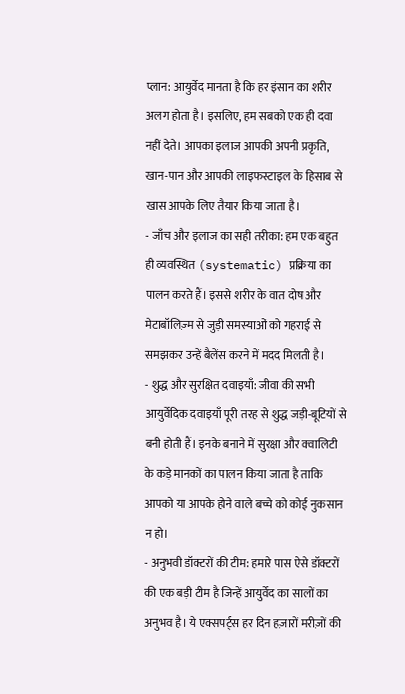प्लान: आयुर्वेद मानता है कि हर इंसान का शरीर अलग होता है। इसलिए, हम सबको एक ही दवा नहीं देते। आपका इलाज आपकी अपनी प्रकृति, खान-पान और आपकी लाइफस्टाइल के हिसाब से खास आपके लिए तैयार किया जाता है।
- जाँच और इलाज का सही तरीका: हम एक बहुत ही व्यवस्थित (systematic) प्रक्रिया का पालन करते हैं। इससे शरीर के वात दोष और मेटाबॉलिज़्म से जुड़ी समस्याओं को गहराई से समझकर उन्हें बैलेंस करने में मदद मिलती है।
- शुद्ध और सुरक्षित दवाइयाँ: जीवा की सभी आयुर्वेदिक दवाइयाँ पूरी तरह से शुद्ध जड़ी-बूटियों से बनी होती हैं। इनके बनाने में सुरक्षा और क्वालिटी के कड़े मानकों का पालन किया जाता है ताकि आपको या आपके होने वाले बच्चे को कोई नुकसान न हो।
- अनुभवी डॉक्टरों की टीम: हमारे पास ऐसे डॉक्टरों की एक बड़ी टीम है जिन्हें आयुर्वेद का सालों का अनुभव है। ये एक्सपर्ट्स हर दिन हज़ारों मरीज़ों की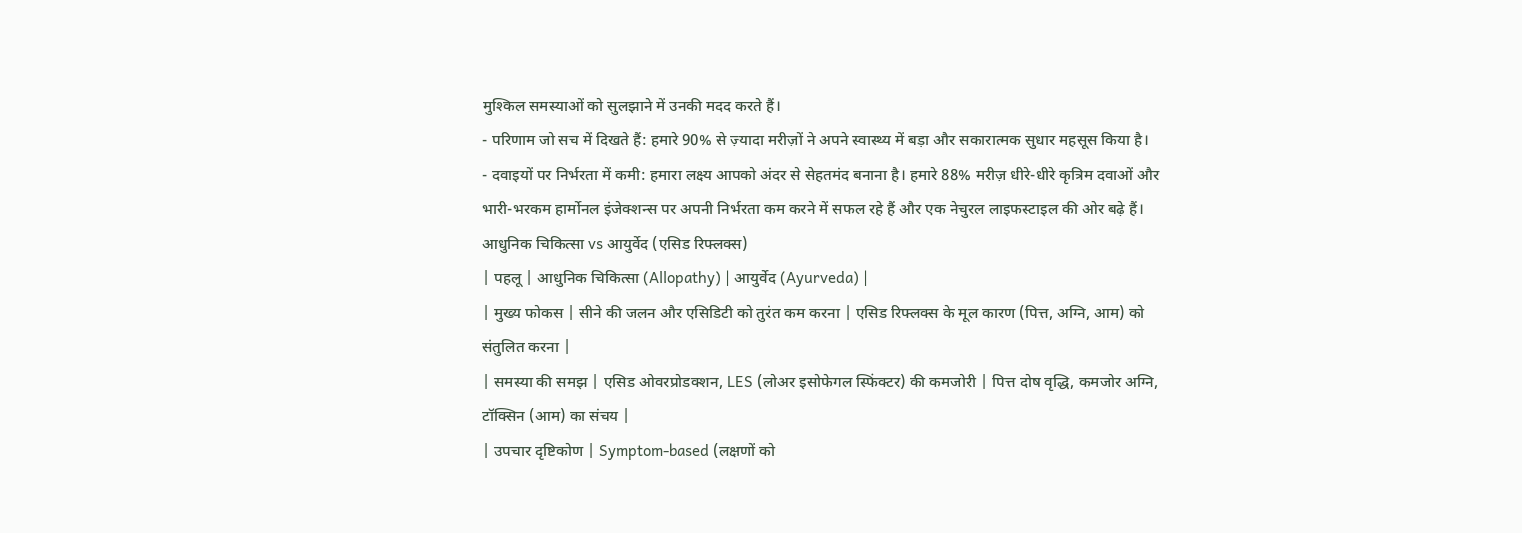मुश्किल समस्याओं को सुलझाने में उनकी मदद करते हैं।
- परिणाम जो सच में दिखते हैं: हमारे 90% से ज़्यादा मरीज़ों ने अपने स्वास्थ्य में बड़ा और सकारात्मक सुधार महसूस किया है।
- दवाइयों पर निर्भरता में कमी: हमारा लक्ष्य आपको अंदर से सेहतमंद बनाना है। हमारे 88% मरीज़ धीरे-धीरे कृत्रिम दवाओं और भारी-भरकम हार्मोनल इंजेक्शन्स पर अपनी निर्भरता कम करने में सफल रहे हैं और एक नेचुरल लाइफस्टाइल की ओर बढ़े हैं।
आधुनिक चिकित्सा vs आयुर्वेद (एसिड रिफ्लक्स)
| पहलू | आधुनिक चिकित्सा (Allopathy) | आयुर्वेद (Ayurveda) |
| मुख्य फोकस | सीने की जलन और एसिडिटी को तुरंत कम करना | एसिड रिफ्लक्स के मूल कारण (पित्त, अग्नि, आम) को संतुलित करना |
| समस्या की समझ | एसिड ओवरप्रोडक्शन, LES (लोअर इसोफेगल स्फिंक्टर) की कमजोरी | पित्त दोष वृद्धि, कमजोर अग्नि, टॉक्सिन (आम) का संचय |
| उपचार दृष्टिकोण | Symptom-based (लक्षणों को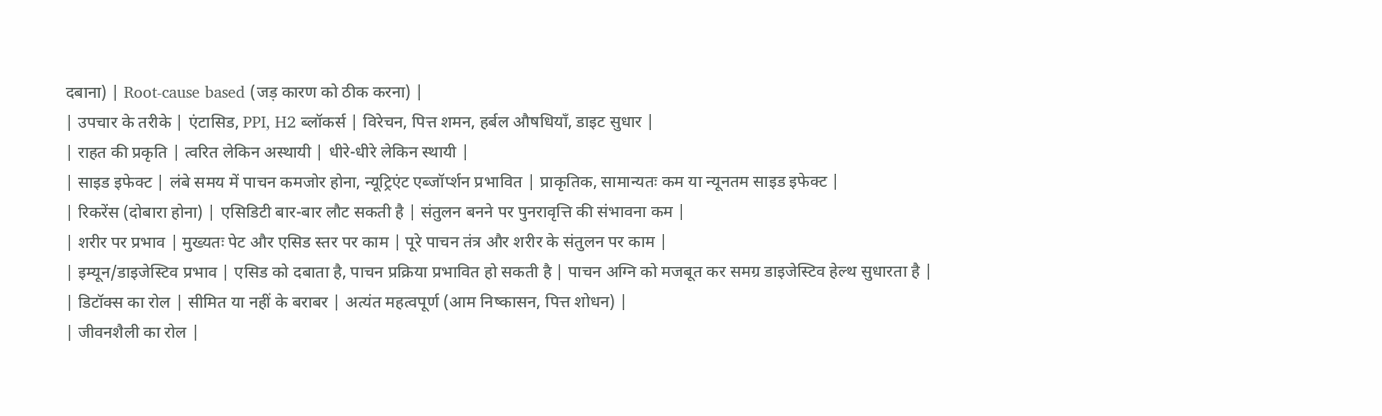दबाना) | Root-cause based (जड़ कारण को ठीक करना) |
| उपचार के तरीके | एंटासिड, PPI, H2 ब्लॉकर्स | विरेचन, पित्त शमन, हर्बल औषधियाँ, डाइट सुधार |
| राहत की प्रकृति | त्वरित लेकिन अस्थायी | धीरे-धीरे लेकिन स्थायी |
| साइड इफेक्ट | लंबे समय में पाचन कमजोर होना, न्यूट्रिएंट एब्जॉर्प्शन प्रभावित | प्राकृतिक, सामान्यतः कम या न्यूनतम साइड इफेक्ट |
| रिकरेंस (दोबारा होना) | एसिडिटी बार-बार लौट सकती है | संतुलन बनने पर पुनरावृत्ति की संभावना कम |
| शरीर पर प्रभाव | मुख्यतः पेट और एसिड स्तर पर काम | पूरे पाचन तंत्र और शरीर के संतुलन पर काम |
| इम्यून/डाइजेस्टिव प्रभाव | एसिड को दबाता है, पाचन प्रक्रिया प्रभावित हो सकती है | पाचन अग्नि को मजबूत कर समग्र डाइजेस्टिव हेल्थ सुधारता है |
| डिटॉक्स का रोल | सीमित या नहीं के बराबर | अत्यंत महत्वपूर्ण (आम निष्कासन, पित्त शोधन) |
| जीवनशैली का रोल |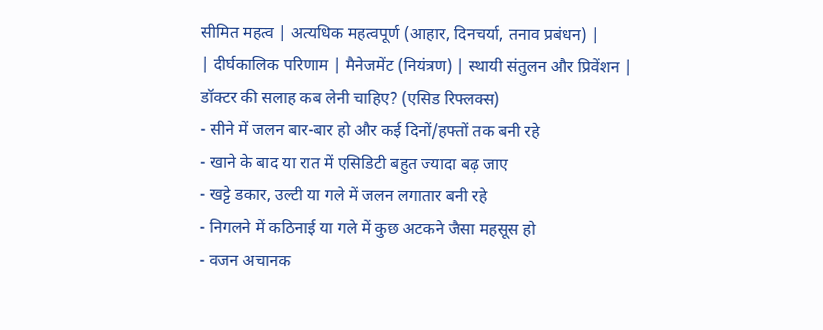सीमित महत्व | अत्यधिक महत्वपूर्ण (आहार, दिनचर्या, तनाव प्रबंधन) |
| दीर्घकालिक परिणाम | मैनेजमेंट (नियंत्रण) | स्थायी संतुलन और प्रिवेंशन |
डॉक्टर की सलाह कब लेनी चाहिए? (एसिड रिफ्लक्स)
- सीने में जलन बार-बार हो और कई दिनों/हफ्तों तक बनी रहे
- खाने के बाद या रात में एसिडिटी बहुत ज्यादा बढ़ जाए
- खट्टे डकार, उल्टी या गले में जलन लगातार बनी रहे
- निगलने में कठिनाई या गले में कुछ अटकने जैसा महसूस हो
- वजन अचानक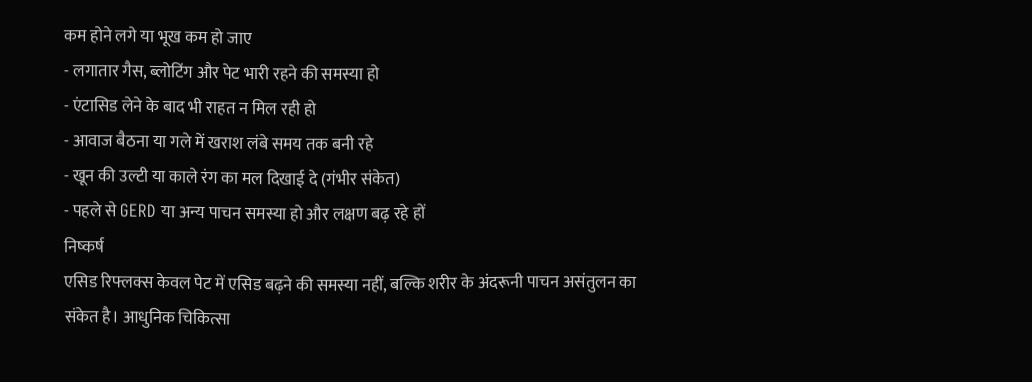कम होने लगे या भूख कम हो जाए
- लगातार गैस, ब्लोटिंग और पेट भारी रहने की समस्या हो
- एंटासिड लेने के बाद भी राहत न मिल रही हो
- आवाज बैठना या गले में खराश लंबे समय तक बनी रहे
- खून की उल्टी या काले रंग का मल दिखाई दे (गंभीर संकेत)
- पहले से GERD या अन्य पाचन समस्या हो और लक्षण बढ़ रहे हों
निष्कर्ष
एसिड रिफ्लक्स केवल पेट में एसिड बढ़ने की समस्या नहीं, बल्कि शरीर के अंदरूनी पाचन असंतुलन का संकेत है। आधुनिक चिकित्सा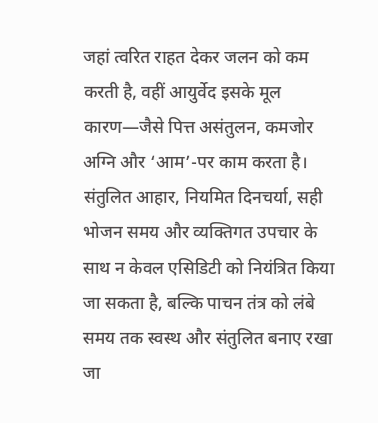जहां त्वरित राहत देकर जलन को कम करती है, वहीं आयुर्वेद इसके मूल कारण—जैसे पित्त असंतुलन, कमजोर अग्नि और ‘आम’-पर काम करता है। संतुलित आहार, नियमित दिनचर्या, सही भोजन समय और व्यक्तिगत उपचार के साथ न केवल एसिडिटी को नियंत्रित किया जा सकता है, बल्कि पाचन तंत्र को लंबे समय तक स्वस्थ और संतुलित बनाए रखा जा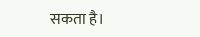सकता है।